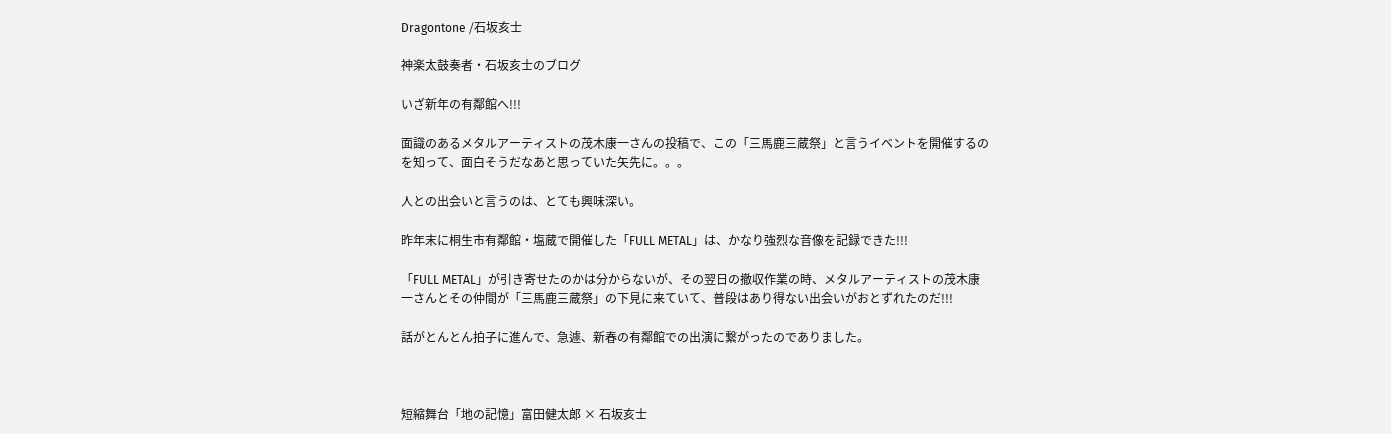Dragontone /石坂亥士

神楽太鼓奏者・石坂亥士のブログ

いざ新年の有鄰館へ!!!

面識のあるメタルアーティストの茂木康一さんの投稿で、この「三馬鹿三蔵祭」と言うイベントを開催するのを知って、面白そうだなあと思っていた矢先に。。。

人との出会いと言うのは、とても興味深い。

昨年末に桐生市有鄰館・塩蔵で開催した「FULL METAL」は、かなり強烈な音像を記録できた!!!

「FULL METAL」が引き寄せたのかは分からないが、その翌日の撤収作業の時、メタルアーティストの茂木康一さんとその仲間が「三馬鹿三蔵祭」の下見に来ていて、普段はあり得ない出会いがおとずれたのだ!!!

話がとんとん拍子に進んで、急遽、新春の有鄰館での出演に繋がったのでありました。



短縮舞台「地の記憶」富田健太郎 × 石坂亥士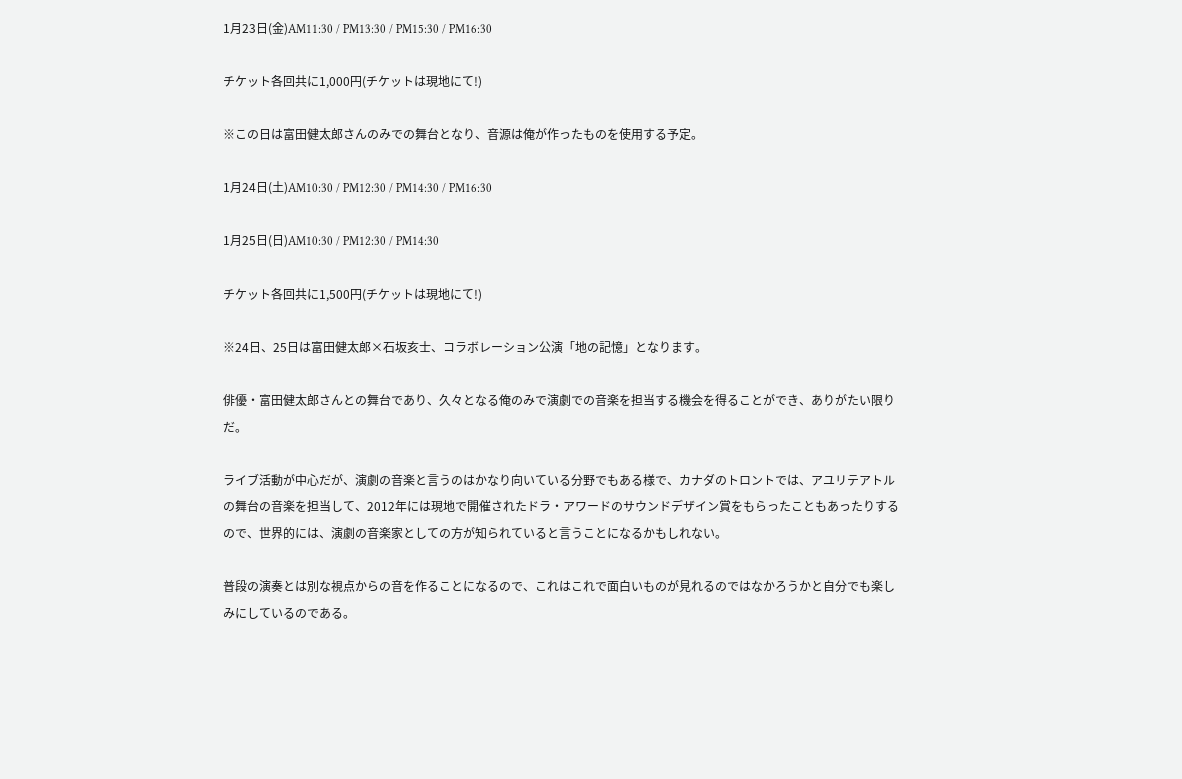1月23日(金)AM11:30 / PM13:30 / PM15:30 / PM16:30

チケット各回共に1,000円(チケットは現地にて!)

※この日は富田健太郎さんのみでの舞台となり、音源は俺が作ったものを使用する予定。

1月24日(土)AM10:30 / PM12:30 / PM14:30 / PM16:30

1月25日(日)AM10:30 / PM12:30 / PM14:30

チケット各回共に1,500円(チケットは現地にて!)

※24日、25日は富田健太郎×石坂亥士、コラボレーション公演「地の記憶」となります。

俳優・富田健太郎さんとの舞台であり、久々となる俺のみで演劇での音楽を担当する機会を得ることができ、ありがたい限りだ。

ライブ活動が中心だが、演劇の音楽と言うのはかなり向いている分野でもある様で、カナダのトロントでは、アユリテアトルの舞台の音楽を担当して、2012年には現地で開催されたドラ・アワードのサウンドデザイン賞をもらったこともあったりするので、世界的には、演劇の音楽家としての方が知られていると言うことになるかもしれない。

普段の演奏とは別な視点からの音を作ることになるので、これはこれで面白いものが見れるのではなかろうかと自分でも楽しみにしているのである。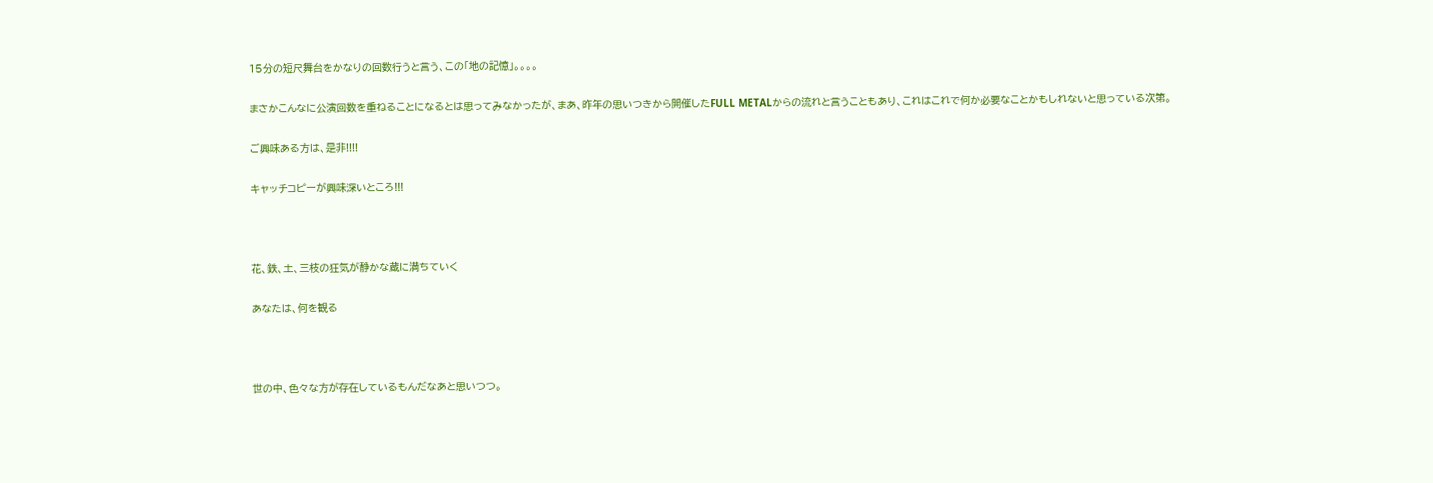15分の短尺舞台をかなりの回数行うと言う、この「地の記憶」。。。。

まさかこんなに公演回数を重ねることになるとは思ってみなかったが、まあ、昨年の思いつきから開催したFULL METALからの流れと言うこともあり、これはこれで何か必要なことかもしれないと思っている次第。

ご興味ある方は、是非!!!!

キャッチコピーが興味深いところ!!!



花、鉄、土、三枝の狂気が静かな蔵に満ちていく

あなたは、何を観る



世の中、色々な方が存在しているもんだなあと思いつつ。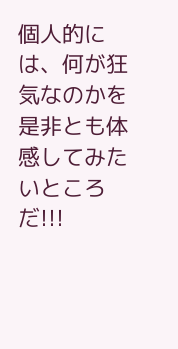個人的には、何が狂気なのかを是非とも体感してみたいところだ!!!